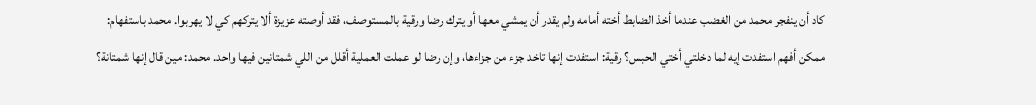كاد أن ينفجر محمد من الغضب عندما أخذ الضابط أخته أمامه ولم يقدر أن يمشي معها أو يترك رضا ورقية بالمستوصف، فقد أوصته عزيزة ألا يتركهم كي لا يهربوا. محمد باستفهام: ممكن أفهم استفدت إيه لما دخلتي أختي الحبس؟ رقية: استفدت إنها تاخد جزء من جزاءها، وإن رضا لو عملت العملية أقلل من اللي شمتانين فيها واحد. محمد: مين قال إنها شمتانة؟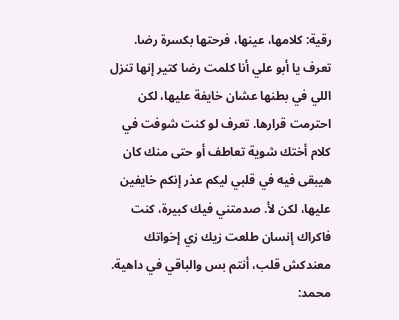رقية: كلامها، عينها، فرحتها بكسرة رضا. تعرف يا أبو علي أنا كلمت رضا كتير إنها تنزل اللي في بطنها عشان خايفة عليها، لكن احترمت قرارها. تعرف لو كنت شوفت في كلام أختك شوية تعاطف أو حتى منك كان هيبقى فيه في قلبي ليكم عذر إنكم خايفين عليها، لكن لأ. صدمتني فيك كبيرة، كنت فاكراك إنسان طلعت زيك زي إخواتك معندكش قلب، أنتم بس والباقي في داهية. محمد: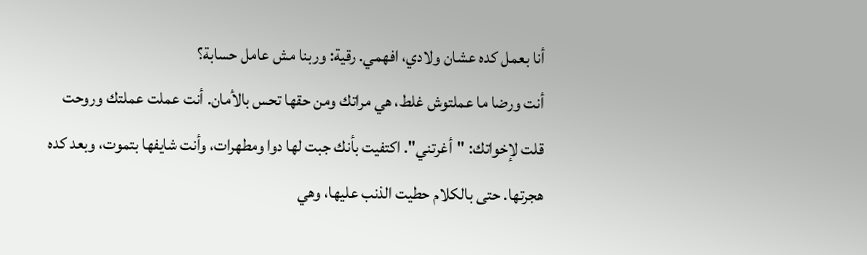أنا بعمل كده عشان ولادي، افهمي. رقية: وربنا مش عامل حسابة؟
أنت ورضا ما عملتوش غلط، هي مراتك ومن حقها تحس بالأمان. أنت عملت عملتك وروحت قلت لإخواتك: "أغرتني". اكتفيت بأنك جبت لها دوا ومطهرات، وأنت شايفها بتموت، وبعد كده هجرتها. حتى بالكلام حطيت الذنب عليها، وهي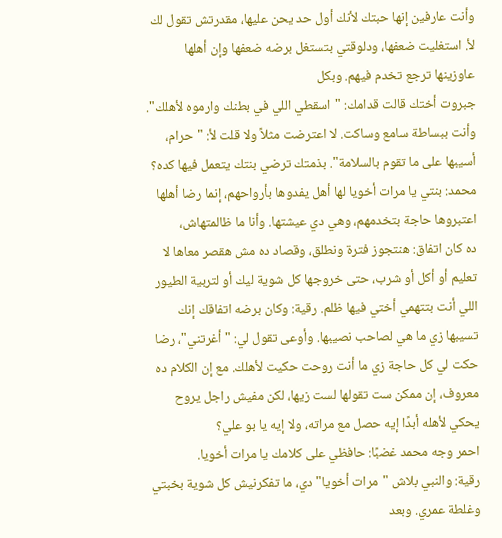وأنت عارفين إنها حبتك لأنك أول حد يحن عليها، مقدرتش تقول لك لأ. استغليت ضعفها، ودلوقتي بتستغل برضه ضعفها وإن أهلها عاوزينها ترجع تخدم فيهم. وبكل
جبروت أختك قالت قدامك: "اسقطي اللي في بطنك وارموه لأهلك". وأنت ببساطة سامع وساكت. لا اعترضت مثلاً ولا قلت لأ: "حرام، أسيبها على ما تقوم بالسلامة". بذمتك ترضي بنتك يتعمل فيها كده؟ محمد: بنتي يا مرات أخويا لها أهل يفدوها بأرواحهم، إنما رضا أهلها اعتبروها حاجة بتخدمهم، وهي دي عيشتها. وأنا ما ظالمتهاش،
ده كان اتفاق: هنتجوز فترة ونطلق، وقصاد ده مش هقصر معاها لا تعليم أو أكل أو شرب، حتى خروجها كل شوية ليك أو لتربية الطيور اللي أنت بتتهمي أختي فيها ظلم. رقية: وكان برضه اتفاقك إنك تسيبها زي ما هي لصاحب نصيبها. وأوعى تقول لي: "أغرتني"، رضا حكت لي كل حاجة زي ما أنت روحت حكيت لأهلك. مع إن الكلام ده معروف، إن ممكن ست تقولها لست زيها، لكن مفيش راجل يروح يحكي لأهله أبدًا إيه حصل مع مراته، ولا إيه يا بو علي؟
احمر وجه محمد غضبًا: حافظي على كلامك يا مرات أخويا.
رقية: والنبي بلاش "مرات أخويا" دي، ما تفكرنيش كل شوية بخبتي وغلطة عمري. وبعد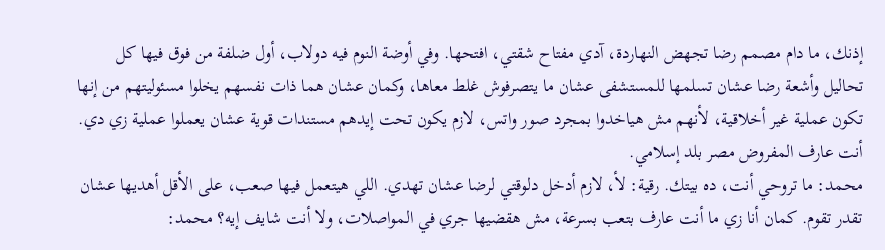إذنك، ما دام مصمم رضا تجهض النهاردة، آدي مفتاح شقتي، افتحها. وفي أوضة النوم فيه دولاب، أول ضلفة من فوق فيها كل تحاليل وأشعة رضا عشان تسلمها للمستشفى عشان ما يتصرفوش غلط معاها، وكمان عشان هما ذات نفسهم يخلوا مسئوليتهم من إنها تكون عملية غير أخلاقية، لأنهم مش هياخدوا بمجرد صور واتس، لازم يكون تحت إيدهم مستندات قوية عشان يعملوا عملية زي دي. أنت عارف المفروض مصر بلد إسلامي.
محمد: ما تروحي أنت، ده بيتك. رقية: لأ، لازم أدخل دلوقتي لرضا عشان تهدي. اللي هيتعمل فيها صعب، على الأقل أهديها عشان تقدر تقوم. كمان أنا زي ما أنت عارف بتعب بسرعة، مش هقضيها جري في المواصلات، ولا أنت شايف إيه؟ محمد: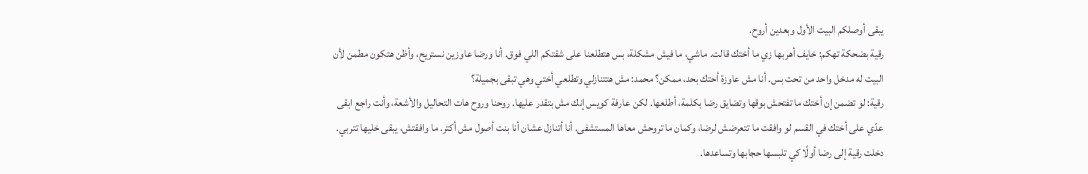يبقى أوصلكم البيت الأول وبعدين أروح.
رقية بضحكة تهكم: خايف أهربها زي ما أختك قالت. ماشي، ما فيش مشكلة، بس هتطلعنا على شقتكم اللي فوق. أنا ورضا عاوزين نستريح، وأظن هتكون مطمن لأن البيت له مدخل واحد من تحت بس. أنا مش عاوزة أحتك بحد، ممكن؟ محمد: مش هتتنازلي وتطلعي أختي وهي تبقى بجميلة؟
رقية: لو تضمن إن أختك ما تفتحش بوقها وتضايق رضا بكلمة، أطلعها. لكن عارفة كويس إنك مش بتقدر عليها. روحنا وروح هات التحاليل والأشعة، وأنت راجع ابقى عدّي على أختك في القسم لو وافقت ما تتعرضش لرضا، وكمان ما تروحش معاها المستشفى. أنا أتنازل عشان أنا بنت أصول مش أكتر. ما وافقتش، يبقى خليها تتربي. دخلت رقية إلى رضا أولًا كي تلبسها حجابها وتساعدها.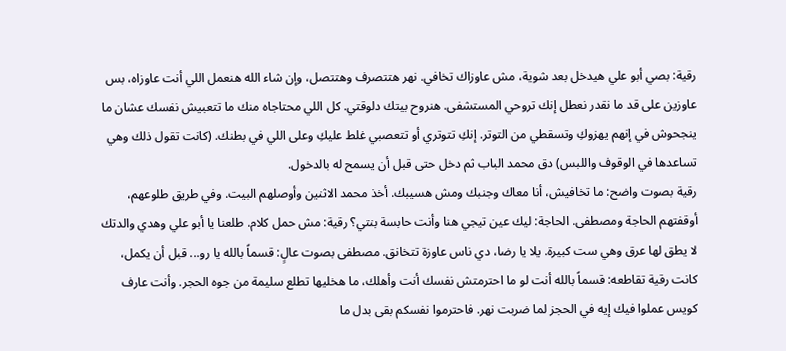رقية: بصي أبو علي هيدخل بعد شوية، مش عاوزاك تخافي. نهر هتتصرف وهتتصل، وإن شاء الله هنعمل اللي أنت عاوزاه، بس عاوزين على قد ما نقدر نعطل إنك تروحي المستشفى. هنروح بيتك دلوقتي. كل اللي محتاجاه منك ما تتعبيش نفسك عشان ما ينجحوش في إنهم يهزوكِ وتسقطي من التوتر. إنكِ تتوتري أو تتعصبي غلط عليكِ وعلى اللي في بطنك. (كانت تقول ذلك وهي تساعدها في الوقوف واللبس) دق محمد الباب ثم دخل حتى قبل أن يسمح له بالدخول.
رقية بصوت واضح: ما تخافيش، أنا معاك وجنبك ومش هسيبك. أخذ محمد الاثنين وأوصلهم البيت. وفي طريق طلوعهم، أوقفتهم الحاجة ومصطفى. الحاجة: ليك عين تيجي هنا وأنت حابسة بنتي؟ رقية: مش حمل كلام. طلعنا يا أبو علي وهدي والدتك لا يطق لها عرق وهي ست كبيرة. يلا يا رضا، دي ناس عاوزة تتخانق. مصطفى بصوت عالٍ: قسماً بالله يا رو... قبل أن يكمل،
كانت رقية تقاطعه: قسماً بالله أنت لو ما احترمتش نفسك أنت وأهلك، ما هخليها تطلع سليمة من جوه الحجر. وأنت عارف كويس عملوا فيك إيه في الحجز لما ضربت نهر. فاحترموا نفسكم بقى بدل ما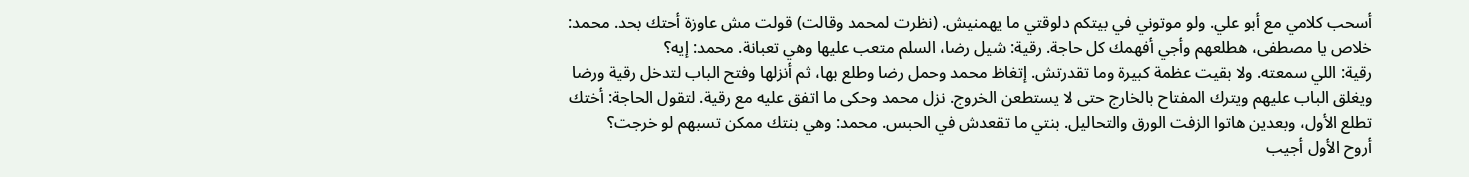أسحب كلامي مع أبو علي. ولو موتوني في بيتكم دلوقتي ما يهمنيش. (نظرت لمحمد وقالت) قولت مش عاوزة أحتك بحد. محمد: خلاص يا مصطفى، هطلعهم وأجي أفهمك كل حاجة. رقية: شيل رضا، السلم متعب عليها وهي تعبانة. محمد: إيه؟
رقية: اللي سمعته. ولا بقيت عظمة كبيرة وما تقدرتش. إتغاظ محمد وحمل رضا وطلع بها، ثم أنزلها وفتح الباب لتدخل رقية ورضا ويغلق الباب عليهم ويترك المفتاح بالخارج حتى لا يستطعن الخروج. نزل محمد وحكى ما اتفق عليه مع رقية. لتقول الحاجة: أختك تطلع الأول، وبعدين هاتوا الزفت الورق والتحاليل. بنتي ما تقعدش في الحبس. محمد: وهي بنتك ممكن تسبهم لو خرجت؟
أروح الأول أجيب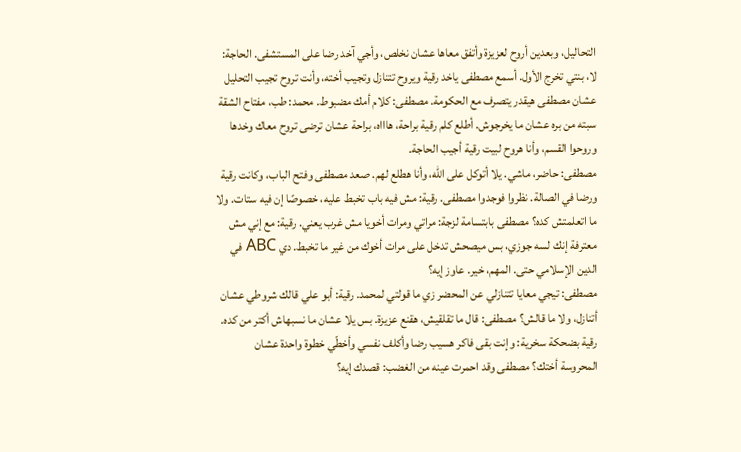التحاليل، وبعدين أروح لعزيزة وأتفق معاها عشان نخلص، وأجي آخد رضا على المستشفى. الحاجة: لا، بنتي تخرج الأول. أسمع مصطفى ياخد رقية ويروح تتنازل وتجيب أخته، وأنت تروح تجيب التحليل عشان مصطفى هيقدر يتصرف مع الحكومة. مصطفى: كلام أمك مضبوط. محمد: طب، مفتاح الشقة سبته من بره عشان ما يخرجوش. أطلع كلم رقية براحة، هاااه، براحة عشان ترضى تروح معاك وخدها وروحوا القسم، وأنا هروح لبيت رقية أجيب الحاجة.
مصطفى: حاضر، ماشي. يلا أتوكل على الله، وأنا هطلع لهم. صعد مصطفى وفتح الباب، وكانت رقية ورضا في الصالة. نظروا فوجدوا مصطفى. رقية: مش فيه باب تخبط عليه، خصوصًا إن فيه ستات. ولا ما اتعلمتش كده؟ مصطفى بابتسامة لزجة: مراتي ومرات أخويا مش غرب يعني. رقية: مع إني مش معترفة إنك لسه جوزي، بس ميصحش تدخل على مرات أخوك من غير ما تخبط. دي ABC في الدين الإسلامي حتى. المهم، خير. عاوز إيه؟
مصطفى: تيجي معايا تتنازلي عن المحضر زي ما قولتي لمحمد. رقية: أبو علي قالك شروطي عشان أتنازل، ولا ما قالش؟ مصطفى: قال ما تقلقيش، هقنع عزيزة. بس يلا عشان ما نسبهاش أكتر من كده. رقية بضحكة سخرية: وإنت بقى فاكر هسيب رضا وأكلف نفسي وأخطّي خطوة واحدة عشان المحروسة أختك؟ مصطفى وقد احمرت عينه من الغضب: قصدك إيه؟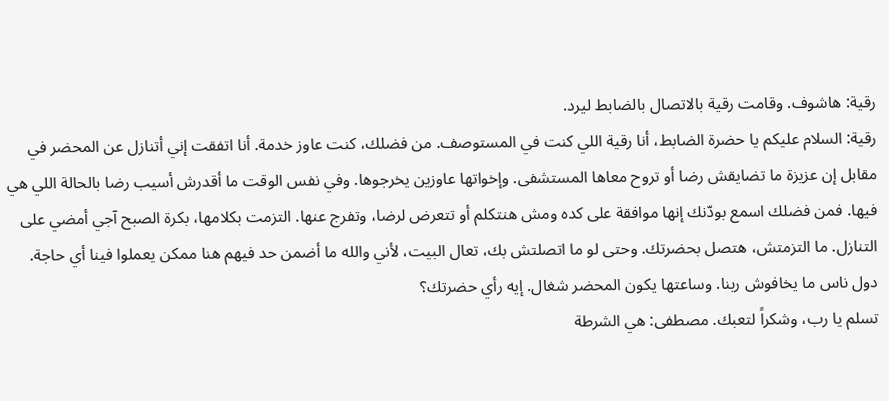رقية: هاشوف. وقامت رقية بالاتصال بالضابط ليرد.
رقية: السلام عليكم يا حضرة الضابط، أنا رقية اللي كنت في المستوصف. من فضلك، كنت عاوز خدمة. أنا اتفقت إني أتنازل عن المحضر في مقابل إن عزيزة ما تضايقش رضا أو تروح معاها المستشفى. وإخواتها عاوزين يخرجوها. وفي نفس الوقت ما أقدرش أسيب رضا بالحالة اللي هي فيها. فمن فضلك اسمع بودّنك إنها موافقة على كده ومش هنتكلم أو تتعرض لرضا، وتفرج عنها. التزمت بكلامها، بكرة الصبح آجي أمضي على التنازل. ما التزمتش، هتصل بحضرتك. وحتى لو ما اتصلتش بك، تعال البيت، لأني والله ما أضمن حد فيهم هنا ممكن يعملوا فينا أي حاجة. دول ناس ما يخافوش ربنا. وساعتها يكون المحضر شغال. إيه رأي حضرتك؟
تسلم يا رب، وشكراً لتعبك. مصطفى: هي الشرطة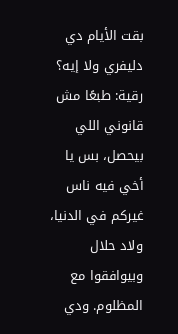بقت الأيام دي دليفري ولا إيه؟ رقية: طبعًا مش قانوني اللي بيحصل، بس يا أخي فيه ناس غيركم في الدنيا، ولاد حلال وبيوافقوا مع المظلوم. ودي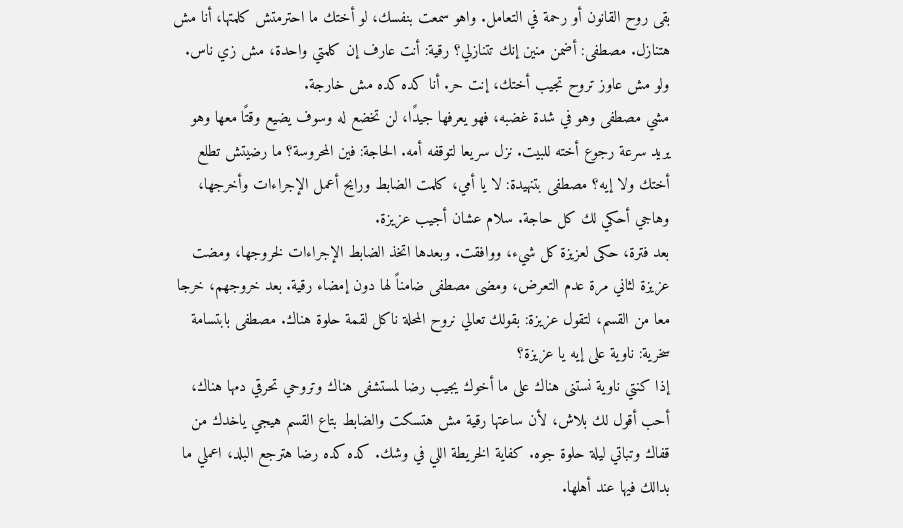بقى روح القانون أو رحمة في التعامل. واهو سمعت بنفسك، لو أختك ما احترمتش كلمتها، أنا مش هتنازل. مصطفى: أضمن منين إنك تتنازلي؟ رقية: أنت عارف إن كلمتي واحدة، مش زي ناس. ولو مش عاوز تروح تجيب أختك، إنت حر. أنا كده كده مش خارجة.
مشي مصطفى وهو في شدة غضبه، فهو يعرفها جيدًا، لن تخضع له وسوف يضيع وقتًا معها وهو يريد سرعة رجوع أخته للبيت. نزل سريعا لتوقفه أمه. الحاجة: فين المحروسة؟ ما رضيتش تطلع أختك ولا إيه؟ مصطفى بتنهيدة: لا يا أمي، كلمت الضابط ورايح أعمل الإجراءات وأخرجها، وهاجي أحكي لك كل حاجة. سلام عشان أجيب عزيزة.
بعد فترة، حكى لعزيزة كل شيء، ووافقت. وبعدها اتخذ الضابط الإجراءات لخروجها، ومضت عزيزة لثاني مرة عدم التعرض، ومضى مصطفى ضامناً لها دون إمضاء رقية. بعد خروجهم، خرجا معا من القسم، لتقول عزيزة: بقولك تعالي نروح المحلة ناكل لقمة حلوة هناك. مصطفى بابتسامة سخرية: ناوية على إيه يا عزيزة؟
إذا كنتي ناوية نستنى هناك على ما أخوك يجيب رضا لمستشفى هناك وتروحي تحرقي دمها هناك، أحب أقول لك بلاش، لأن ساعتها رقية مش هتسكت والضابط بتاع القسم هيجي ياخدك من قفاك وتباتي ليلة حلوة جوه. كفاية الخريطة اللي في وشك. كده كده رضا هترجع البلد، اعملي ما بدالك فيها عند أهلها.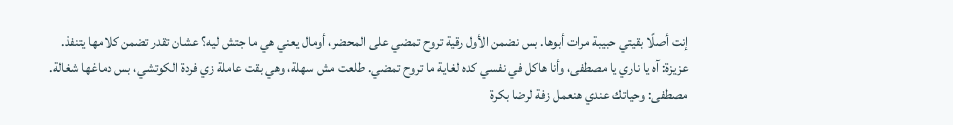إنت أصلًا بقيتي حبيبة مرات أبوها. بس نضمن الأول رقية تروح تمضي على المحضر، أومال يعني هي ما جتش ليه؟ عشان تقدر تضمن كلامها يتنفذ.
عزيزة: آه يا ناري يا مصطفى، وأنا هاكل في نفسي كده لغاية ما تروح تمضي. طلعت مش سهلة، وهي بقت عاملة زي فردة الكوتشي، بس دماغها شغالة. مصطفى: وحياتك عندي هنعمل زفة لرضا بكرة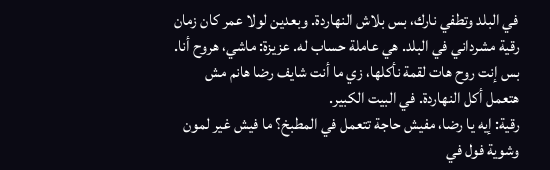في البلد وتطفي نارك، بس بلاش النهاردة. وبعدين لولا عمر كان زمان رقية مشرداني في البلد. هي عاملة حساب له. عزيزة: ماشي، هروح أنا. بس إنت روح هات لقمة نأكلها، زي ما أنت شايف رضا هانم مش هتعمل أكل النهاردة. في البيت الكبير.
رقية: إيه يا رضا، مفيش حاجة تتعمل في المطبخ؟ ما فيش غير لمون وشوية فول في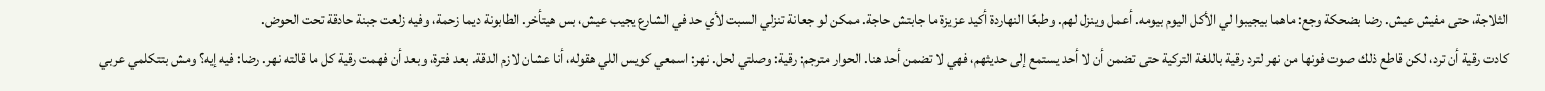الثلاجة، حتى مفيش عيش. رضا بضحكة وجع: ماهما بيجيبوا لي الأكل اليوم بيومه. أعمل وينزل لهم. وطبعًا النهاردة أكيد عزيزة ما جابتش حاجة. ممكن لو جعانة تنزلي السبت لأي حد في الشارع يجيب عيش، بس هيتأخر. الطابونة ديما زحمة، وفيه زلعت جبنة حادقة تحت الحوض.
كادت رقية أن ترد، لكن قاطع ذلك صوت فونها من نهر لترد رقية باللغة التركية حتى تضمن أن لا أحد يستمع إلى حديثهم، فهي لا تضمن أحد هنا. الحوار مترجم: رقية: وصلتي لحل. نهر: اسمعي كويس اللي هقوله، أنا عشان لازم الدقة. بعد فترة، وبعد أن فهمت رقية كل ما قالته نهر. رضا: فيه إيه؟ ومش بتتكلمي عربي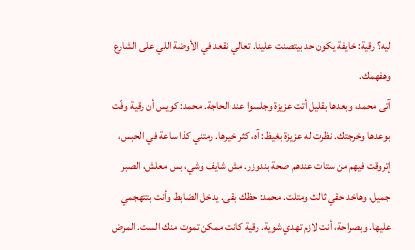ليه؟ رقية: خايفة يكون حد بيتصنت علينا. تعالي نقعد في الأوضة اللي على الشارع وهفهمك.
آتى محمد، وبعدها بقليل أتت عزيزة وجلسوا عند الحاجة. محمد: كويس أن رقية وفّت بوعدها وخرجتك. نظرت له عزيزة بغيظ: آه، كثر خيرها. رمتني كذا ساعة في الحبس، إتروقت فيهم من ستات عندهم صحة بندوزر. مش شايف وشي، بس معلش، الصبر جميل، وهاخد حقي ثالث ومتلت. محمد: حظك بقى. يدخل الضابط وأنت بتتهجمي عليها. وبصراحة، أنت لازم تهدي شوية. رقية كانت ممكن تموت منك الست. المرض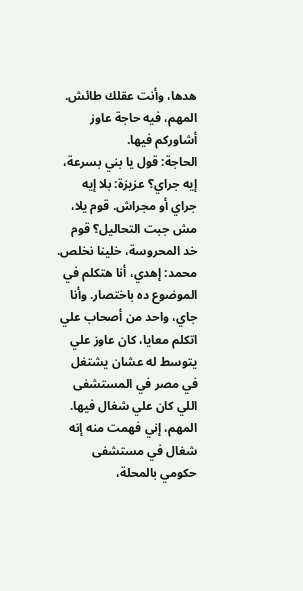هدها، وأنت عقلك طائش. المهم، فيه حاجة عاوز أشاوركم فيها.
الحاجة: قول يا بني بسرعة، إيه جراي؟ عزيزة: بلا إيه جراي أو مجراش. قوم يلا، مش جبت التحاليل؟ قوم خد المحروسة، خلينا نخلص.
محمد: إهدي، أنا هتكلم في الموضوع ده باختصار. وأنا جاي، واحد من أصحاب علي اتكلم معايا، كان عاوز علي يتوسط له عشان يشتغل في مصر في المستشفى اللي كان علي شغال فيها. المهم، إني فهمت منه إنه شغال في مستشفى حكومي بالمحلة،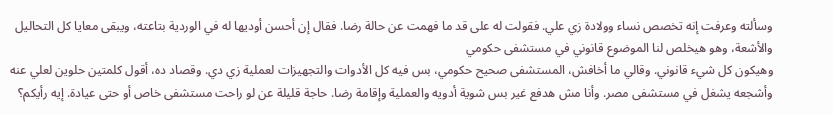وسألته وعرفت إنه تخصص نساء وولادة زي علي. فقولت له على قد ما فهمت عن حالة رضا. فقال إن أحسن أوديها له في الوردية بتاعته، ويبقى معايا كل التحاليل والأشعة، وهو هيخلص لنا الموضوع قانوني في مستشفى حكومي
وهيكون كل شيء قانوني. وقالي ما أخافش، المستشفى صحيح حكومي، بس فيه كل الأدوات والتجهيزات لعملية زي دي. وقصاد ده، أقول كلمتين حلوين لعلي عنه وأشجعه يشغل في مستشفى مصر. وأنا مش هدفع غير بس شوية أدويه والعملية وإقامة رضا. حاجة قليلة عن لو راحت مستشفى خاص أو حتى عيادة. إيه رأيكم؟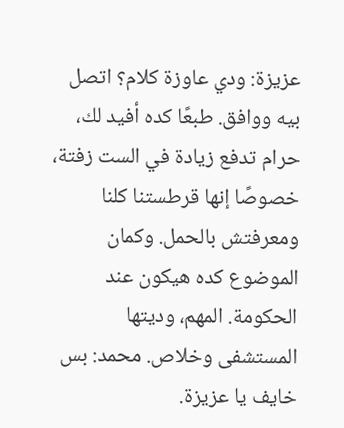عزيزة: ودي عاوزة كلام؟ اتصل بيه ووافق. طبعًا كده أفيد لك، حرام تدفع زيادة في الست زفتة، خصوصًا إنها قرطستنا كلنا ومعرفتش بالحمل. وكمان الموضوع كده هيكون عند الحكومة. المهم، وديتها المستشفى وخلاص. محمد: بس خايف يا عزيزة.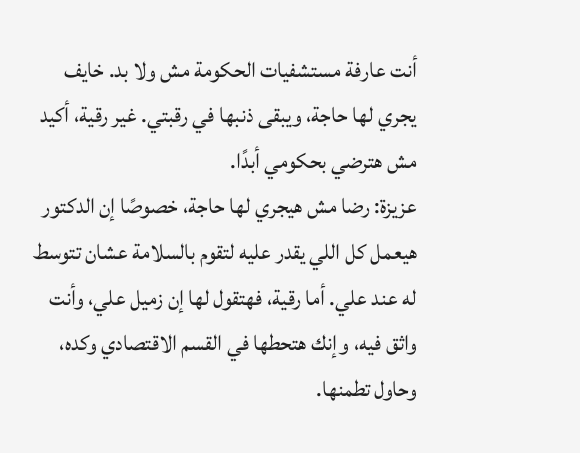أنت عارفة مستشفيات الحكومة مش ولا بد. خايف يجري لها حاجة، ويبقى ذنبها في رقبتي. غير رقية، أكيد مش هترضي بحكومي أبدًا.
عزيزة: رضا مش هيجري لها حاجة، خصوصًا إن الدكتور هيعمل كل اللي يقدر عليه لتقوم بالسلامة عشان تتوسط له عند علي. أما رقية، فهتقول لها إن زميل علي، وأنت واثق فيه، وإنك هتحطها في القسم الاقتصادي وكده، وحاول تطمنها.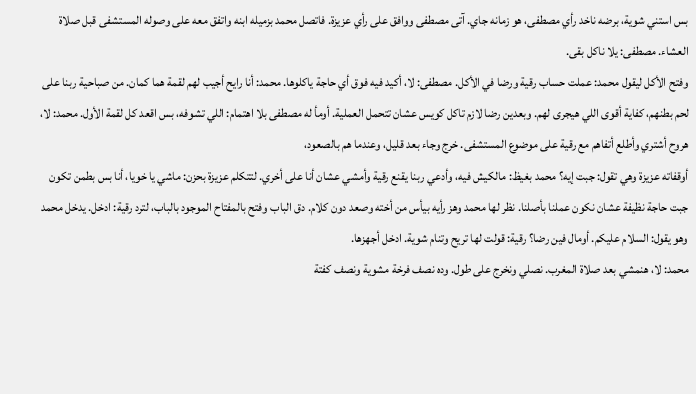بس استني شوية، برضه ناخد رأي مصطفى، هو زمانه جاي. آتى مصطفى ووافق على رأي عزيزة. فاتصل محمد بزميله ابنه واتفق معه على وصوله المستشفى قبل صلاة العشاء. مصطفى: يلا ناكل بقى.
وفتح الأكل ليقول محمد: عملت حساب رقية ورضا في الأكل. مصطفى: لا، أكيد فيه فوق أي حاجة ياكلوها. محمد: أنا رايح أجيب لهم لقمة هما كمان. من صباحية ربنا على لحم بطنهم، كفاية أقوى اللي هيجرى لهم. وبعدين رضا لازم تاكل كويس عشان تتحمل العملية. أومأ له مصطفى بلا اهتمام: اللي تشوفه، بس اقعد كل لقمة الأول. محمد: لا، هروح أشتري وأطلع أتفاهم مع رقية على موضوع المستشفى. خرج وجاء بعد قليل، وعندما هم بالصعود،
أوقفاته عزيزة وهي تقول: جبت إيه؟ محمد بغيظ: مالكيش فيه، وأدعي ربنا يقنع رقية وأمشي عشان أنا على أخري. لتتكلم عزيزة بحزن: ماشي يا خويا، أنا بس بطمن تكون جبت حاجة نظيفة عشان نكون عملنا بأصلنا. نظر لها محمد وهز رأيه بيأس من أخته وصعد دون كلام. دق الباب وفتح بالمفتاح الموجود بالباب، لترد رقية: ادخل. يدخل محمد وهو يقول: السلام عليكم. أومال فين رضا؟ رقية: قولت لها تريح وتنام شوية. ادخل أجهزها.
محمد: لا، هنمشي بعد صلاة المغرب. نصلي ونخرج على طول. وده نصف فرخة مشوية ونصف كفتة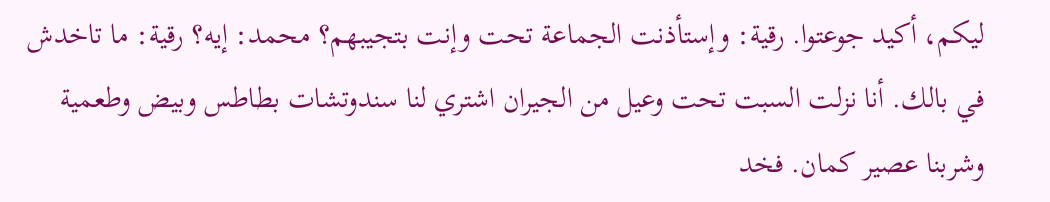ليكم، أكيد جوعتوا. رقية: وإستأذنت الجماعة تحت وإنت بتجيبهم؟ محمد: إيه؟ رقية: ما تاخدش في بالك. أنا نزلت السبت تحت وعيل من الجيران اشتري لنا سندوتشات بطاطس وبيض وطعمية وشربنا عصير كمان. فخد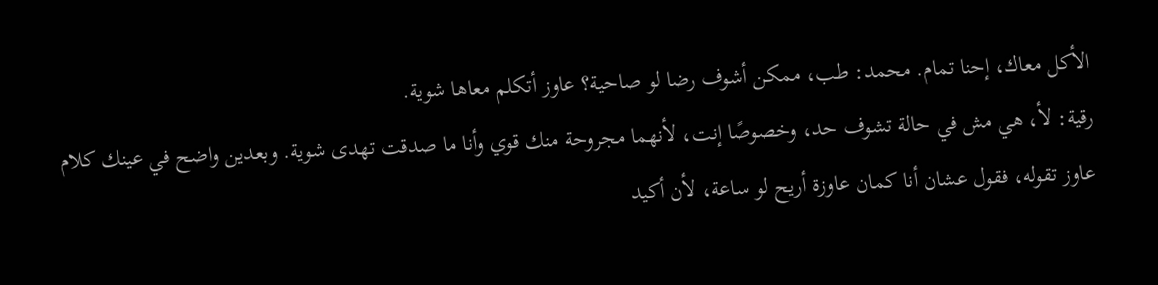الأكل معاك، إحنا تمام. محمد: طب، ممكن أشوف رضا لو صاحية؟ عاوز أتكلم معاها شوية.
رقية: لأ، هي مش في حالة تشوف حد، وخصوصًا إنت، لأنهما مجروحة منك قوي وأنا ما صدقت تهدى شوية. وبعدين واضح في عينك كلام عاوز تقوله، فقول عشان أنا كمان عاوزة أريح لو ساعة، لأن أكيد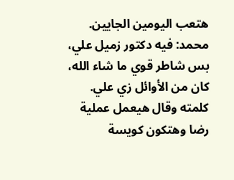هتعب اليومين الجايين. محمد: فيه دكتور زميل علي، بس شاطر قوي ما شاء الله، كان من الأوائل زي علي. كلمته وقال هيعمل عملية رضا وهتكون كويسة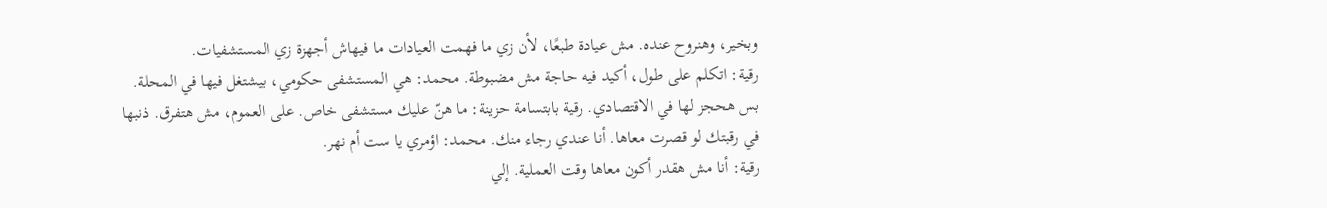وبخير، وهنروح عنده. مش عيادة طبعًا، لأن زي ما فهمت العيادات ما فيهاش أجهزة زي المستشفيات.
رقية: اتكلم على طول، أكيد فيه حاجة مش مضبوطة. محمد: هي المستشفى حكومي، بيشتغل فيها في المحلة. بس هحجز لها في الاقتصادي. رقية بابتسامة حزينة: ما هنّ عليك مستشفى خاص. على العموم، مش هتفرق. ذنبها في رقبتك لو قصرت معاها. أنا عندي رجاء منك. محمد: اؤمري يا ست أم نهر.
رقية: أنا مش هقدر أكون معاها وقت العملية. إلي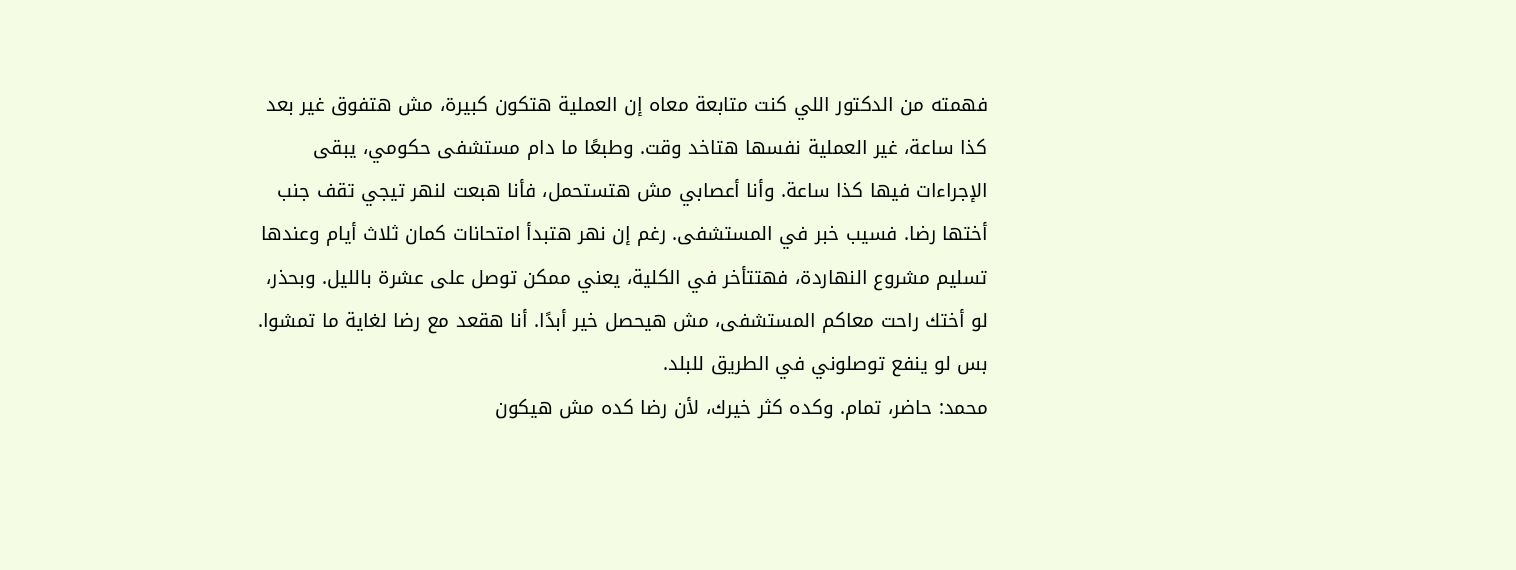فهمته من الدكتور اللي كنت متابعة معاه إن العملية هتكون كبيرة، مش هتفوق غير بعد كذا ساعة، غير العملية نفسها هتاخد وقت. وطبعًا ما دام مستشفى حكومي، يبقى الإجراءات فيها كذا ساعة. وأنا أعصابي مش هتستحمل، فأنا هبعت لنهر تيجي تقف جنب أختها رضا. فسيب خبر في المستشفى. رغم إن نهر هتبدأ امتحانات كمان ثلاث أيام وعندها تسليم مشروع النهاردة، فهتتأخر في الكلية، يعني ممكن توصل على عشرة بالليل. وبحذر، لو أختك راحت معاكم المستشفى، مش هيحصل خير أبدًا. أنا هقعد مع رضا لغاية ما تمشوا. بس لو ينفع توصلوني في الطريق للبلد.
محمد: حاضر، تمام. وكده كثر خيرك، لأن رضا كده مش هيكون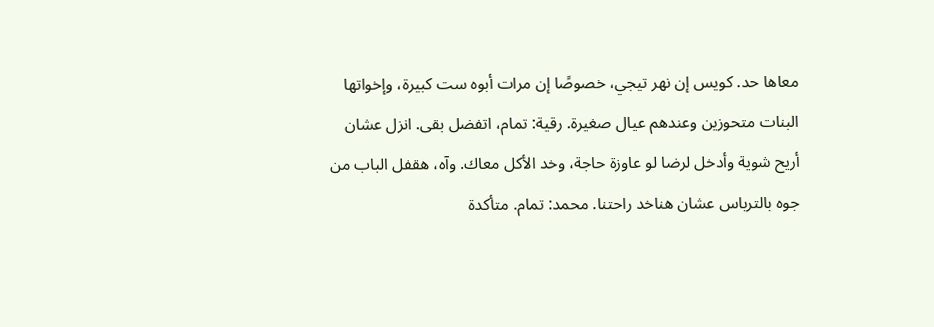معاها حد. كويس إن نهر تيجي، خصوصًا إن مرات أبوه ست كبيرة، وإخواتها البنات متحوزين وعندهم عيال صغيرة. رقية: تمام، اتفضل بقى. انزل عشان أريح شوية وأدخل لرضا لو عاوزة حاجة، وخد الأكل معاك. وآه، هقفل الباب من جوه بالترباس عشان هناخد راحتنا. محمد: تمام. متأكدة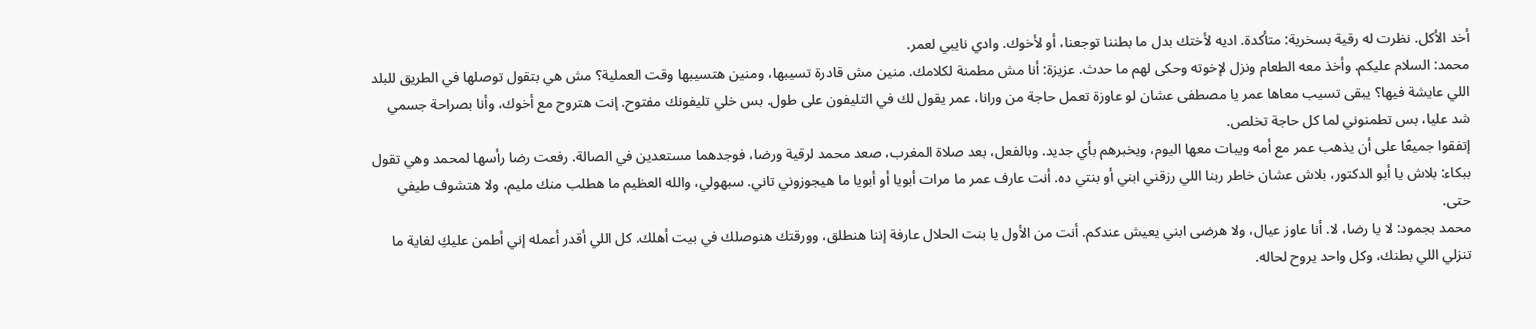أخد الأكل. نظرت له رقية بسخرية: متأكدة. اديه لأختك بدل ما بطننا توجعنا، أو لأخوك. وادي نايبي لعمر.
محمد: السلام عليكم. وأخذ معه الطعام ونزل لإخوته وحكى لهم ما حدث. عزيزة: أنا مش مطمنة لكلامك. منين مش قادرة تسيبها، ومنين هتسيبها وقت العملية؟ مش هي بتقول توصلها في الطريق للبلد اللي عايشة فيها؟ يبقى تسيب معاها عمر يا مصطفى عشان لو عاوزة تعمل حاجة من ورانا، عمر يقول لك في التليفون على طول. بس خلي تليفونك مفتوح. إنت هتروح مع أخوك، وأنا بصراحة جسمي شد عليا، بس تطمنوني لما كل حاجة تخلص.
إتفقوا جميعًا على أن يذهب عمر مع أمه ويبات معها اليوم، ويخبرهم بأي جديد. وبالفعل، بعد صلاة المغرب، صعد محمد لرقية ورضا، فوجدهما مستعدين في الصالة. رفعت رضا رأسها لمحمد وهي تقول ببكاء: بلاش يا أبو الدكتور، بلاش عشان خاطر ربنا اللي رزقني ابني أو بنتي ده. أنت عارف عمر ما مرات أبويا أو أبويا ما هيجوزوني تاني. سبهولي، والله العظيم ما هطلب منك مليم، ولا هتشوف طيفي حتى.
محمد بجمود: لا يا رضا، لا. أنا عاوز عيال، ولا هرضى ابني يعيش عندكم. أنت من الأول يا بنت الحلال عارفة إننا هنطلق، وورقتك هنوصلك في بيت أهلك. كل اللي أقدر أعمله إني أطمن عليكِ لغاية ما تنزلي اللي بطنك، وكل واحد يروح لحاله.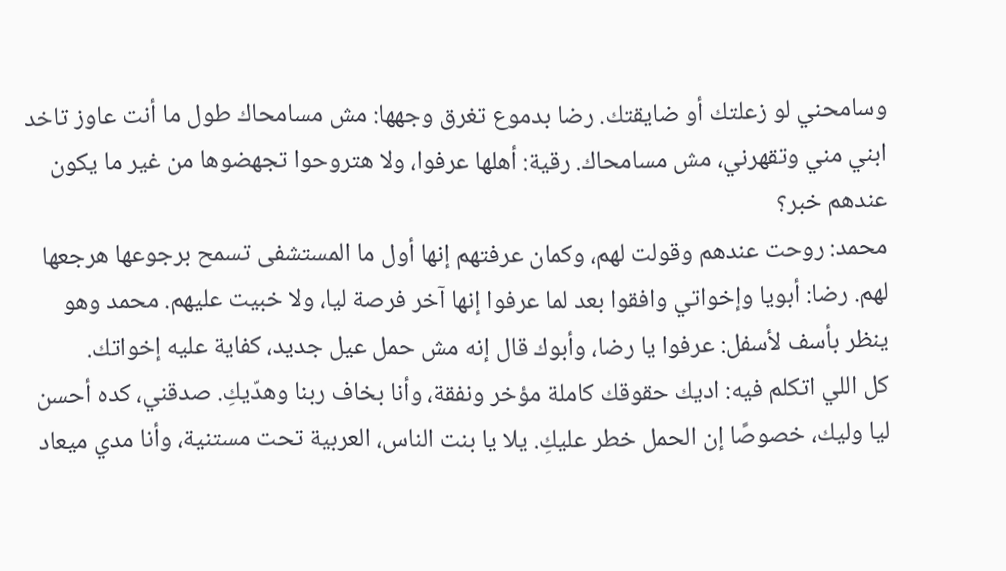وسامحني لو زعلتك أو ضايقتك. رضا بدموع تغرق وجهها: مش مسامحاك طول ما أنت عاوز تاخد ابني مني وتقهرني، مش مسامحاك. رقية: أهلها عرفوا، ولا هتروحوا تجهضوها من غير ما يكون عندهم خبر؟
محمد: روحت عندهم وقولت لهم، وكمان عرفتهم إنها أول ما المستشفى تسمح برجوعها هرجعها لهم. رضا: أبويا وإخواتي وافقوا بعد لما عرفوا إنها آخر فرصة ليا، ولا خبيت عليهم. محمد وهو ينظر بأسف لأسفل: عرفوا يا رضا، وأبوك قال إنه مش حمل عيل جديد، كفاية عليه إخواتك.
كل اللي اتكلم فيه: اديك حقوقك كاملة مؤخر ونفقة، وأنا بخاف ربنا وهدّيكِ. صدقني، كده أحسن ليا وليك، خصوصًا إن الحمل خطر عليكِ. يلا يا بنت الناس، العربية تحت مستنية، وأنا مدي ميعاد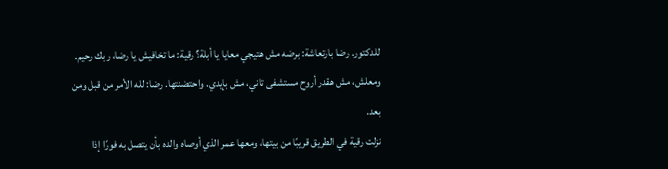للدكتور. رضا بارتعاشة: برضه مش هتيجي معايا يا أبلة؟ رقية: ما تخافيش يا رضا، ربك رحيم. ومعلش، مش هقدر أروح مستشفى تاني، مش بإيدي. واحتضنتها. رضا: لله الأمر من قبل ومن بعد.
نزلت رقية في الطريق قريبًا من بيتها، ومعها عمر الذي أوصاه والده بأن يتصل به فورًا إذا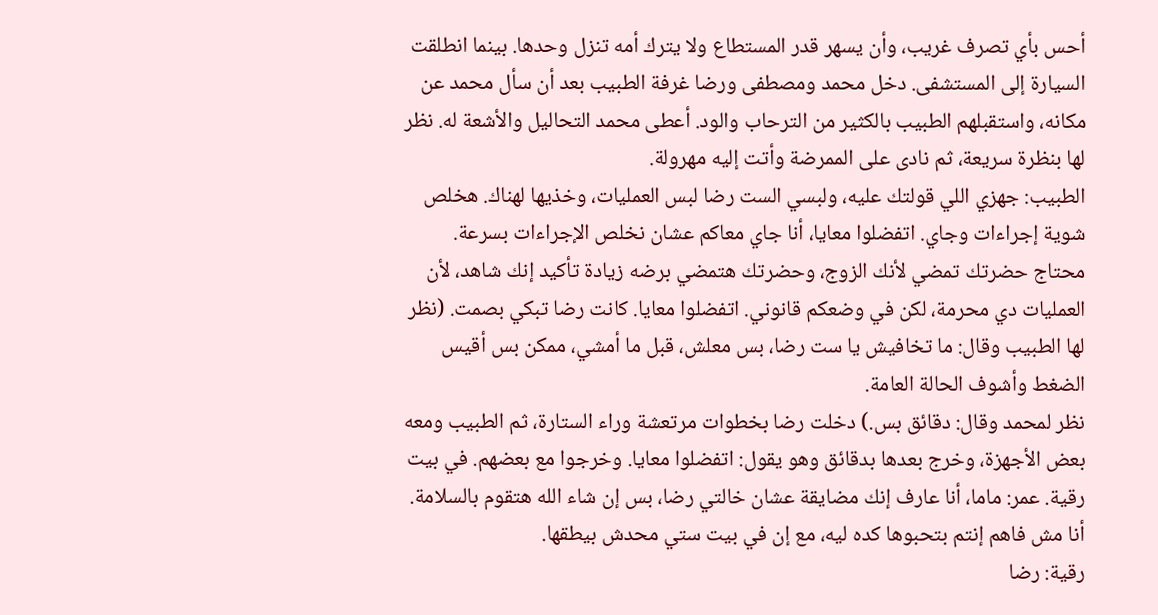أحس بأي تصرف غريب، وأن يسهر قدر المستطاع ولا يترك أمه تنزل وحدها. بينما انطلقت السيارة إلى المستشفى. دخل محمد ومصطفى ورضا غرفة الطبيب بعد أن سأل محمد عن مكانه، واستقبلهم الطبيب بالكثير من الترحاب والود. أعطى محمد التحاليل والأشعة له. نظر لها بنظرة سريعة، ثم نادى على الممرضة وأتت إليه مهرولة.
الطبيب: جهزي اللي قولتك عليه، ولبسي الست رضا لبس العمليات، وخذيها لهناك. هخلص شوية إجراءات وجاي. اتفضلوا معايا، أنا جاي معاكم عشان نخلص الإجراءات بسرعة. محتاج حضرتك تمضي لأنك الزوج، وحضرتك هتمضي برضه زيادة تأكيد إنك شاهد، لأن العمليات دي محرمة، لكن في وضعكم قانوني. اتفضلوا معايا. كانت رضا تبكي بصمت. (نظر لها الطبيب وقال: ما تخافيش يا ست رضا، بس معلش، قبل ما أمشي، ممكن بس أقيس الضغط وأشوف الحالة العامة.
نظر لمحمد وقال: دقائق بس.) دخلت رضا بخطوات مرتعشة وراء الستارة، ثم الطبيب ومعه بعض الأجهزة، وخرج بعدها بدقائق وهو يقول: اتفضلوا معايا. وخرجوا مع بعضهم. في بيت رقية. عمر: ماما، أنا عارف إنك مضايقة عشان خالتي رضا، بس إن شاء الله هتقوم بالسلامة. أنا مش فاهم إنتم بتحبوها كده ليه، مع إن في بيت ستي محدش بيطقها.
رقية: رضا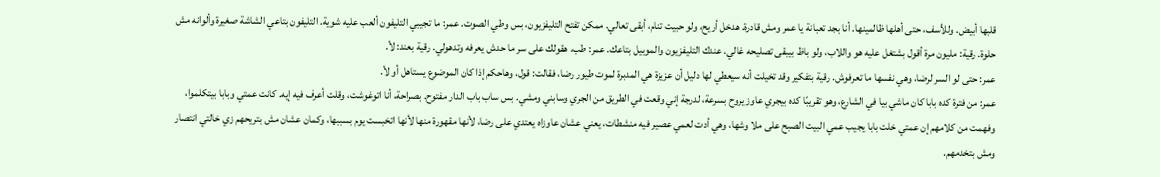قلبها أبيض. وللأسف، حتى أهلها ظالمينها. أنا بجد تعبانة يا عمر ومش قادرة. هدخل أريح، ولو حبيت تنام، أبقى تعالي. ممكن تفتح التليفزيون، بس وطي الصوت. عمر: ما تجيبي التليفون ألعب عليه شوية. التليفون بتاعي الشاشة صغيرة وألوانه مش حلوة. رقية: مليون مرة أقول بشتغل عليه هو واللاب، ولو باظ بيبقى تصليحه غالي. عندك التليفزيون والموبيل بتاعك. عمر: طب، هقولك على سر ما حدش يعرفه وتدهولي. رقية بعند: لأ.
عمر: حتى لو السر لرضا، وهي نفسها ما تعرفوش. رقية بتفكير وقد تخيلت أنه سيعطي لها دليل أن عزيزة هي المدبرة لموت طيور رضا، فقالت: قول، وهاحكم إذا كان الموضوع يستاهل أو لأ.
عمر: من فترة كده بابا كان ماشي بيا في الشارع، وهو تقريبًا كده بيجري عاوز يروح بسرعة، لدرجة إني وقعت في الطريق من الجري وسابني ومشي. بس ساب باب الدار مفتوح. بصراحة، أنا اتوغوشت، وقلت أعرف فيه إيه. كانت عمتي وبابا بيتكلموا، وفهمت من كلامهم إن عمتي خلت بابا يجيب عمي البيت الصبح على ملا وشها، وهي أدت لعمي عصير فيه منشطات، يعني عشان عاوزاه يعتدي على رضا، لأنها مقهورة منها لأنها اتخبست يوم بسببها، وكمان عشان مش بتريحهم زي خالتي انتصار ومش بتخدمهم.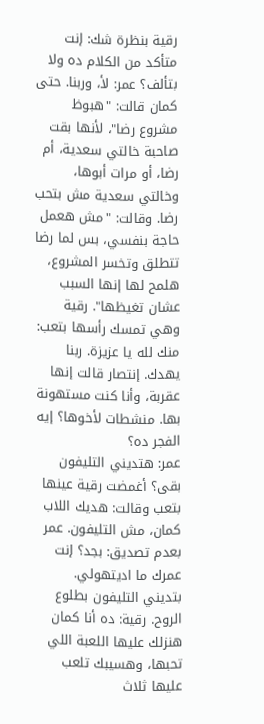رقية بنظرة شك: إنت متأكد من الكلام ده ولا بتألف؟ عمر: لأ، وربنا. حتى كمان قالت: "هبوظ مشروع رضا"، لأنها بقت صاحبة خالتي سعدية، أم رضا، أو مرات أبوها، وخالتي سعدية مش بتحب رضا. وقالت: "مش هعمل حاجة بنفسي، بس لما رضا تتطلق وتخسر المشروع، هلمح لها إنها السبب عشان تغيظها". رقية وهي تمسك رأسها بتعب: منك لله يا عزيزة. ربنا يهدك. إنتصار قالت إنها عقربة، وأنا كنت مستهونة بها. منشطات لأخوها؟ إيه الفجر ده؟
عمر: هتديني التليفون بقى؟ أغمضت رقية عينها بتعب وقالت: هديك اللاب كمان، مش التليفون. عمر بعدم تصديق: بجد؟ إنت عمرك ما اديتهولي. بتديني التليفون بطلوع الروح. رقية: ده أنا كمان هنزلك عليها اللعبة اللي تحبها، وهسيبك تلعب عليها ثلاث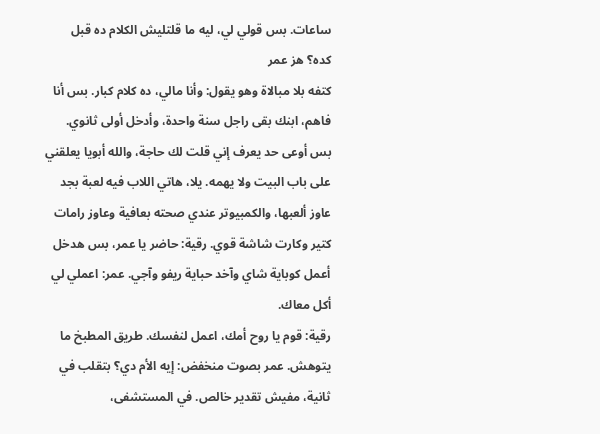ساعات. بس قولي لي، ليه ما قلتليش الكلام ده قبل كده؟ هز عمر
كتفه بلا مبالاة وهو يقول: وأنا مالي، ده كلام كبار. بس أنا فاهم، ابنك بقى راجل سنة واحدة، وأدخل أولى ثانوي. بس أوعى حد يعرف إني قلت لك حاجة، والله أبويا يعلقني على باب البيت ولا يهمه. يلا، هاتي اللاب فيه لعبة بجد عاوز ألعبها، والكمبيوتر عندي صحته بعافية وعاوز رامات كتير وكارت شاشة قوي. رقية: حاضر يا عمر، بس هدخل أعمل كوباية شاي وآخد حباية ريفو وآجي. عمر: اعملي لي أكل معاك.
رقية: قوم يا روح أمك، اعمل لنفسك. طريق المطبخ ما يتوهش. عمر بصوت منخفض: إيه الأم دي؟ بتقلب في ثانية، مفيش تقدير خالص. في المستشفى،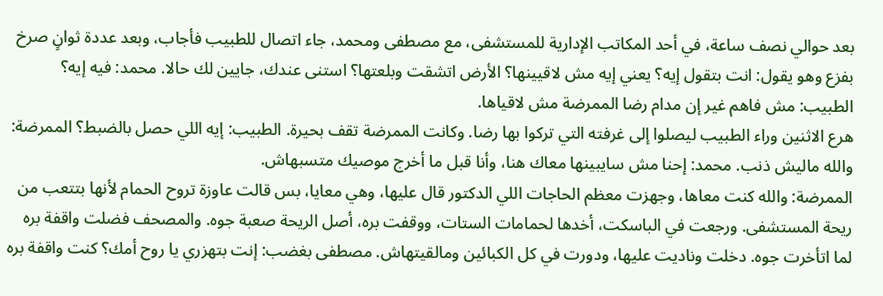بعد حوالي نصف ساعة، في أحد المكاتب الإدارية للمستشفى، مع مصطفى ومحمد، جاء اتصال للطبيب فأجاب، وبعد عددة ثوانٍ صرخ بفزع وهو يقول: انت بتقول إيه؟ يعني إيه مش لاقيينها؟ الأرض اتشقت وبلعتها؟ استنى عندك، جايين لك حالا. محمد: فيه إيه؟ الطبيب: مش فاهم غير إن مدام رضا الممرضة مش لاقياها.
هرع الاثنين وراء الطبيب ليصلوا إلى غرفته التي تركوا بها رضا. وكانت الممرضة تقف بحيرة. الطبيب: إيه اللي حصل بالضبط؟ الممرضة: والله ماليش ذنب. محمد: إحنا مش سايبينها معاك هنا، وأنا قبل ما أخرج موصيك متسبهاش.
الممرضة: والله كنت معاها، وجهزت معظم الحاجات اللي الدكتور قال عليها، وهي معايا، بس قالت عاوزة تروح الحمام لأنها بتتعب من ريحة المستشفى. ورجعت في الباسكت، أخدها لحمامات الستات، ووقفت بره، أصل الريحة صعبة جوه. والمصحف فضلت واقفة بره لما اتأخرت جوه. دخلت وناديت عليها، ودورت في كل الكبائين ومالقيتهاش. مصطفى بغضب: إنت بتهزري يا روح أمك؟ كنت واقفة بره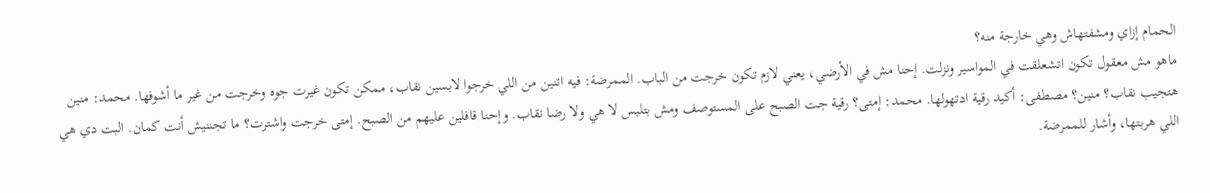الحمام إزاي ومشفتهاش وهي خارجة منه؟
ماهو مش معقول تكون اتشعلقت في المواسير ونزلت. إحنا مش في الأرضي، يعني لازم تكون خرجت من الباب. الممرضة: فيه اتنين من اللي خرجوا لابسين نقاب، ممكن تكون غيرت جوه وخرجت من غير ما أشوفها. محمد: منين هتجيب نقاب؟ منين؟ مصطفى: أكيد رقية ادتهولها. محمد: إمتى؟ رقية جت الصبح على المستوصف ومش بتلبس لا هي ولا رضا نقاب. وإحنا قافلين عليهم من الصبح. إمتى خرجت واشترت؟ ما تجننيش أنت كمان. البت دي هي اللي هربتها، وأشار للممرضة.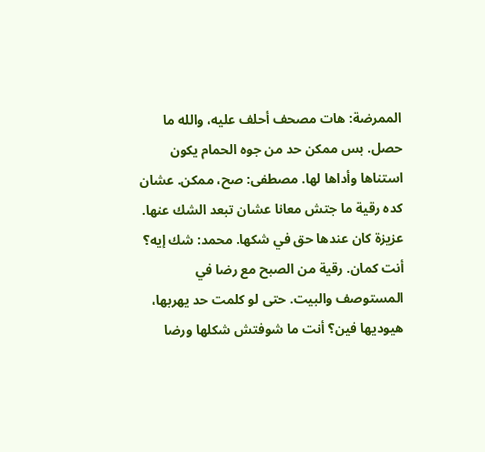الممرضة: هات مصحف أحلف عليه، والله ما حصل. بس ممكن حد من جوه الحمام يكون استناها وأداها لها. مصطفى: صح، ممكن. عشان كده رقية ما جتش معانا عشان تبعد الشك عنها. عزيزة كان عندها حق في شكها. محمد: شك إيه؟ أنت كمان. رقية من الصبح مع رضا في المستوصف والبيت. حتى لو كلمت حد يهربها، هيوديها فين؟ أنت ما شوفتش شكلها ورضا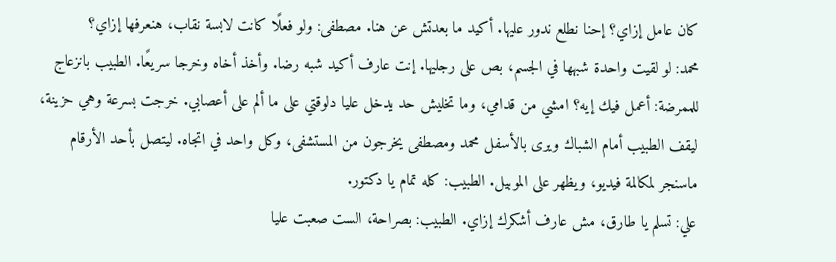كان عامل إزاي؟ إحنا نطلع ندور عليها. أكيد ما بعدتش عن هنا. مصطفى: ولو فعلًا كانت لابسة نقاب، هنعرفها إزاي؟
محمد: لو لقيت واحدة شبهها في الجسم، بص على رجليها. إنت عارف أكيد شبه رضا. وأخذ أخاه وخرجا سريعًا. الطبيب بانزعاج للممرضة: أعمل فيك إيه؟ امشي من قدامي، وما تخليش حد يدخل عليا دلوقتي على ما ألم على أعصابي. خرجت بسرعة وهي حزينة، ليقف الطبيب أمام الشباك ويرى بالأسفل محمد ومصطفى يخرجون من المستشفى، وكل واحد في اتجاه. ليتصل بأحد الأرقام ماسنجر لمكالمة فيديو، ويظهر على الموبيل. الطبيب: كله تمام يا دكتور.
علي: تسلم يا طارق، مش عارف أشكرك إزاي. الطبيب: بصراحة، الست صعبت عليا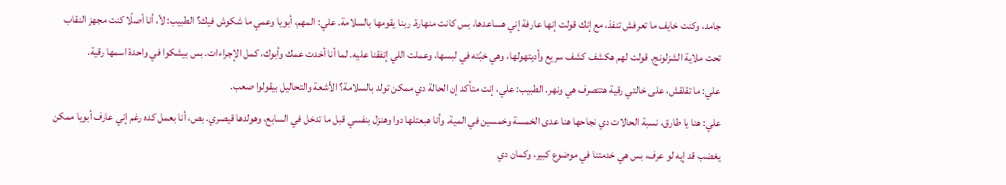جامد، وكنت خايف ما تعرفش تنفذ، مع إنك قولت إنها عارفة إني هساعدها، بس كانت منهارة. ربنا يقومها بالسلامة. علي: المهم، أبويا وعمي ما شكوش فيك؟ الطبيب: لأ، أنا أصلًا كنت مجهز النقاب تحت ملاية الشزلونج. قولت لهم هكشف كشف سريع وأديتهولها، وهي خبّته في لبسها، وعملت اللي إتفقنا عليه. لما أنا أخدت عمك وأبوك، كمل الإجراءات. بس بيشكوا في واحدة اسمها رقية.
علي: ما تقلقش، على خالتي رقية هتتصرف هي ونهر. الطبيب: علي، إنت متأكد إن الحالة دي ممكن تولد بالسلامة؟ الأشعة والتحاليل بيقولوا صعب.
علي: هنا يا طارق، نسبة الحالات دي نجاحها هنا عدى الخمسة وخمسين في المية. وأنا هبعتلها دوا وهنزل بنفسي قبل ما تدخل في السابع، وهولدها قيصري. بص، أنا بعمل كده رغم إني عارف أبويا ممكن يغضب قد إيه لو عرف، بس هي خدمتنا في موضوع كبير، وكمان دي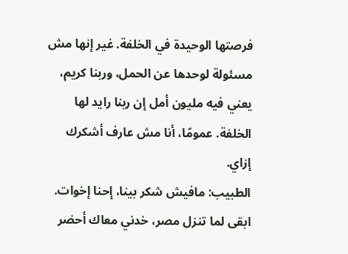فرصتها الوحيدة في الخلفة. غير إنها مش مسئولة لوحدها عن الحمل، وربنا كريم، يعني فيه مليون أمل إن ربنا رايد لها الخلفة. عمومًا، أنا مش عارف أشكرك إزاي.
الطبيب: مافيش شكر بينا، إحنا إخوات. ابقى لما تنزل مصر، خدني معاك أحضر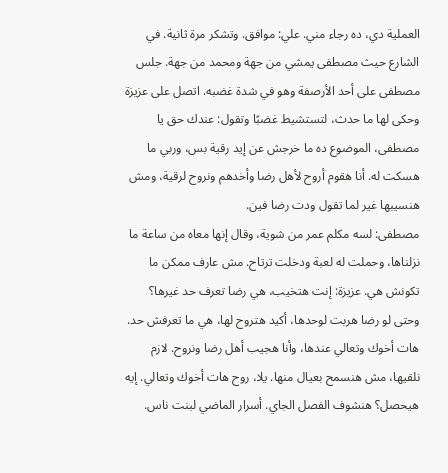العملية دي، ده رجاء مني. علي: موافق. وتشكر مرة ثانية. في الشارع حيث مصطفى يمشي من جهة ومحمد من جهة. جلس مصطفى على أحد الأرصفة وهو في شدة غضبه. اتصل على عزيزة وحكى لها ما حدث، لتستشيط غضبًا وتقول: عندك حق يا مصطفى، الموضوع ده ما خرجش عن إيد رقية بس، وربي ما هسكت له. أنا هقوم أروح لأهل رضا وأخدهم ونروح لرقية، ومش هنسيبها غير لما تقول ودت رضا فين.
مصطفى: لسه مكلم عمر من شوية، وقال إنها معاه من ساعة ما نزلناها، وحملت له لعبة ودخلت ترتاح. مش عارف ممكن ما تكونش هي. عزيزة: إنت هتخيب، هي رضا تعرف حد غيرها؟ وحتى لو رضا هربت لوحدها، أكيد هتروح لها، هي ما تعرفش حد. هات أخوك وتعالي عندها، وأنا هجيب أهل رضا ونروح. لازم نلقيها، مش هنسمح بعيال منها. يلا، روح هات أخوك وتعالي. إيه هيحصل؟ هنشوف الفصل الجاي. أسرار الماضي لبنت ناس.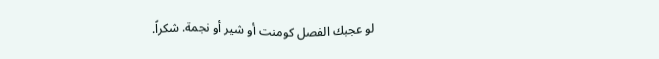لو عجبك الفصل كومنت أو شير أو نجمة. شكراً.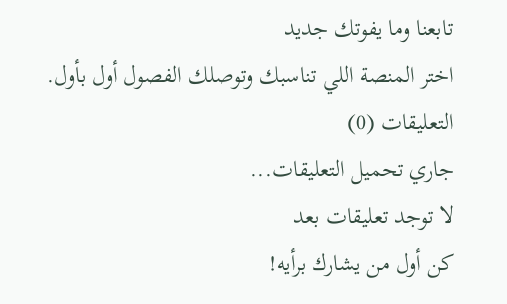تابعنا وما يفوتك جديد
اختر المنصة اللي تناسبك وتوصلك الفصول أول بأول.
التعليقات (0)
جاري تحميل التعليقات...
لا توجد تعليقات بعد
كن أول من يشارك برأيه!